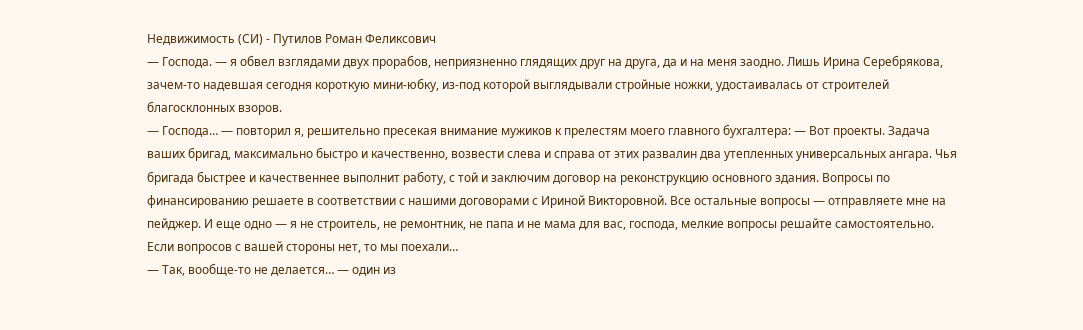Недвижимость (СИ) - Путилов Роман Феликсович
— Господа. — я обвел взглядами двух прорабов, неприязненно глядящих друг на друга, да и на меня заодно. Лишь Ирина Серебрякова, зачем-то надевшая сегодня короткую мини-юбку, из-под которой выглядывали стройные ножки, удостаивалась от строителей благосклонных взоров.
— Господа… — повторил я, решительно пресекая внимание мужиков к прелестям моего главного бухгалтера: — Вот проекты. Задача ваших бригад, максимально быстро и качественно, возвести слева и справа от этих развалин два утепленных универсальных ангара. Чья бригада быстрее и качественнее выполнит работу, с той и заключим договор на реконструкцию основного здания. Вопросы по финансированию решаете в соответствии с нашими договорами с Ириной Викторовной. Все остальные вопросы — отправляете мне на пейджер. И еще одно — я не строитель, не ремонтник, не папа и не мама для вас, господа, мелкие вопросы решайте самостоятельно. Если вопросов с вашей стороны нет, то мы поехали…
— Так, вообще-то не делается… — один из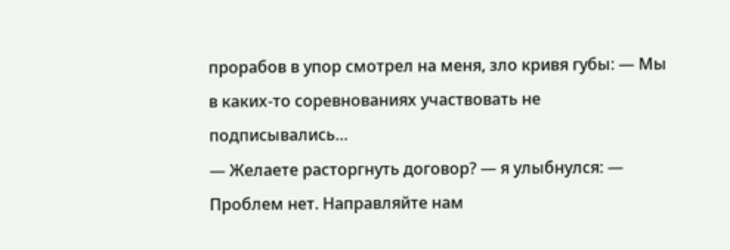прорабов в упор смотрел на меня, зло кривя губы: — Мы в каких-то соревнованиях участвовать не подписывались…
— Желаете расторгнуть договор? — я улыбнулся: — Проблем нет. Направляйте нам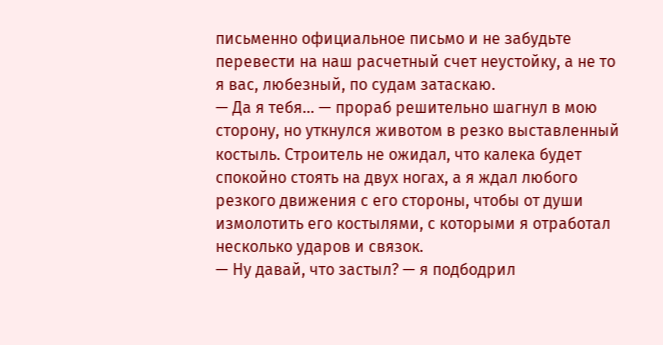письменно официальное письмо и не забудьте перевести на наш расчетный счет неустойку, а не то я вас, любезный, по судам затаскаю.
— Да я тебя… — прораб решительно шагнул в мою сторону, но уткнулся животом в резко выставленный костыль. Строитель не ожидал, что калека будет спокойно стоять на двух ногах, а я ждал любого резкого движения с его стороны, чтобы от души измолотить его костылями, с которыми я отработал несколько ударов и связок.
— Ну давай, что застыл? — я подбодрил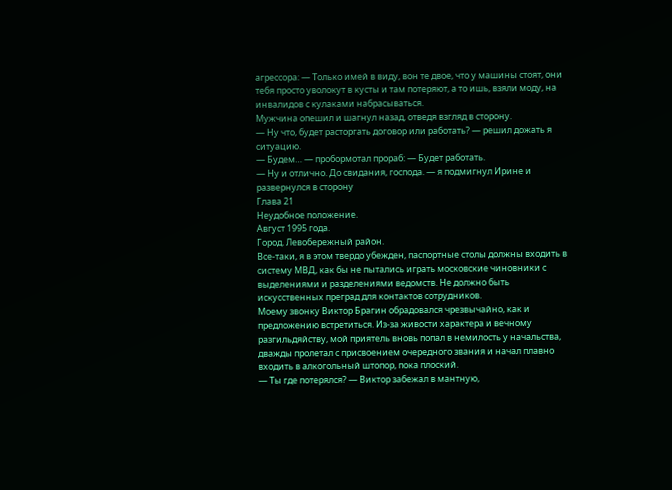агрессора: — Только имей в виду, вон те двое, что у машины стоят, они тебя просто уволокут в кусты и там потеряют, а то ишь, взяли моду, на инвалидов с кулаками набрасываться.
Мужчина опешил и шагнул назад, отведя взгляд в сторону.
— Ну что, будет расторгать договор или работать? — решил дожать я ситуацию.
— Будем… — пробормотал прораб: — Будет работать.
— Ну и отлично. До свидания, господа. — я подмигнул Ирине и развернулся в сторону
Глава 21
Неудобное положение.
Август 1995 года.
Город. Левобережный район.
Все-таки, я в этом твердо убежден, паспортные столы должны входить в систему МВД, как бы не пытались играть московские чиновники с выделениями и разделениями ведомств. Не должно быть искусственных преград для контактов сотрудников.
Моему звонку Виктор Брагин обрадовался чрезвычайно, как и предложению встретиться. Из-за живости характера и вечному разгильдяйству, мой приятель вновь попал в немилость у начальства, дважды пролетал с присвоением очередного звания и начал плавно входить в алкогольный штопор, пока плоский.
— Ты где потерялся? — Виктор забежал в мантную,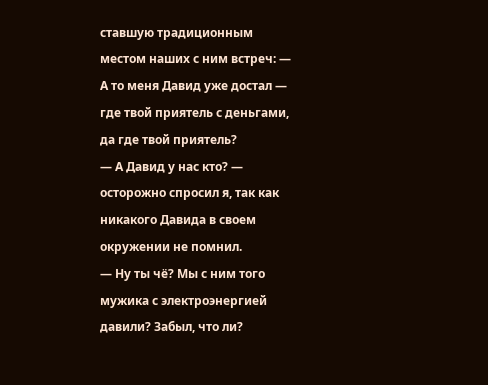ставшую традиционным местом наших с ним встреч: — А то меня Давид уже достал — где твой приятель с деньгами, да где твой приятель?
— А Давид у нас кто? — осторожно спросил я, так как никакого Давида в своем окружении не помнил.
— Ну ты чё? Мы с ним того мужика с электроэнергией давили? Забыл, что ли?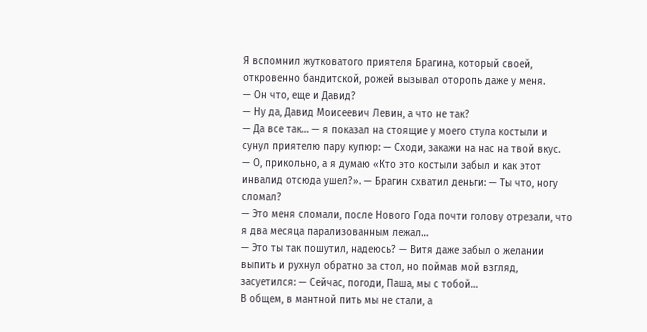Я вспомнил жутковатого приятеля Брагина, который своей, откровенно бандитской, рожей вызывал оторопь даже у меня.
— Он что, еще и Давид?
— Ну да, Давид Моисеевич Левин, а что не так?
— Да все так… — я показал на стоящие у моего стула костыли и сунул приятелю пару купюр: — Сходи, закажи на нас на твой вкус.
— О, прикольно, а я думаю «Кто это костыли забыл и как этот инвалид отсюда ушел?». — Брагин схватил деньги: — Ты что, ногу сломал?
— Это меня сломали, после Нового Года почти голову отрезали, что я два месяца парализованным лежал…
— Это ты так пошутил, надеюсь? — Витя даже забыл о желании выпить и рухнул обратно за стол, но поймав мой взгляд, засуетился: — Сейчас, погоди, Паша, мы с тобой…
В общем, в мантной пить мы не стали, а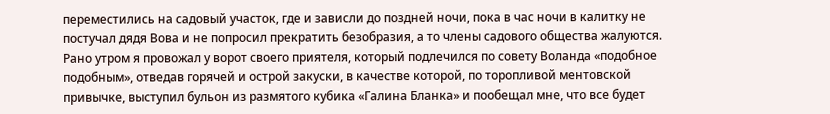переместились на садовый участок, где и зависли до поздней ночи, пока в час ночи в калитку не постучал дядя Вова и не попросил прекратить безобразия, а то члены садового общества жалуются.
Рано утром я провожал у ворот своего приятеля, который подлечился по совету Воланда «подобное подобным», отведав горячей и острой закуски, в качестве которой, по торопливой ментовской привычке, выступил бульон из размятого кубика «Галина Бланка» и пообещал мне, что все будет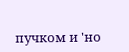пучком и 'но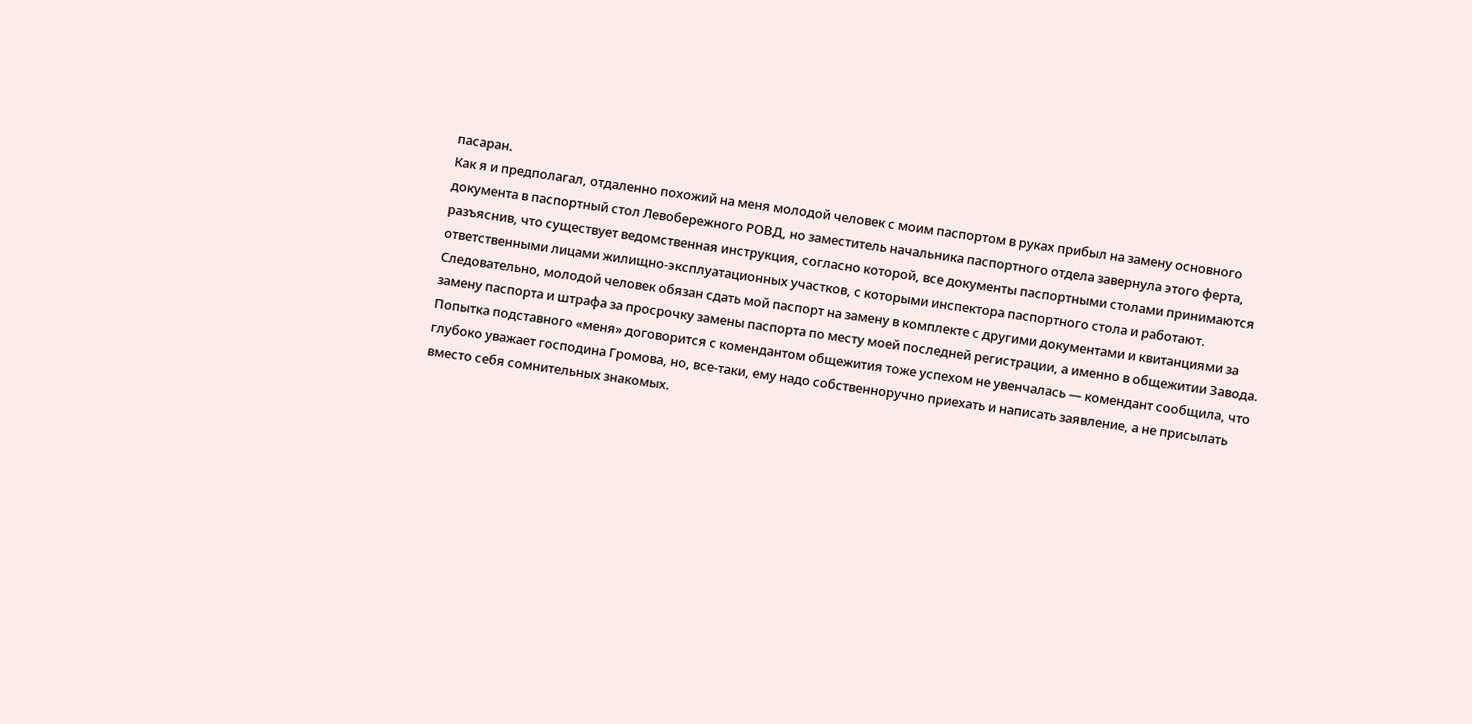пасаран.
Как я и предполагал, отдаленно похожий на меня молодой человек с моим паспортом в руках прибыл на замену основного документа в паспортный стол Левобережного РОВД, но заместитель начальника паспортного отдела завернула этого ферта, разъяснив, что существует ведомственная инструкция, согласно которой, все документы паспортными столами принимаются ответственными лицами жилищно-эксплуатационных участков, с которыми инспектора паспортного стола и работают. Следовательно, молодой человек обязан сдать мой паспорт на замену в комплекте с другими документами и квитанциями за замену паспорта и штрафа за просрочку замены паспорта по месту моей последней регистрации, а именно в общежитии Завода.
Попытка подставного «меня» договорится с комендантом общежития тоже успехом не увенчалась — комендант сообщила, что глубоко уважает господина Громова, но, все-таки, ему надо собственноручно приехать и написать заявление, а не присылать вместо себя сомнительных знакомых.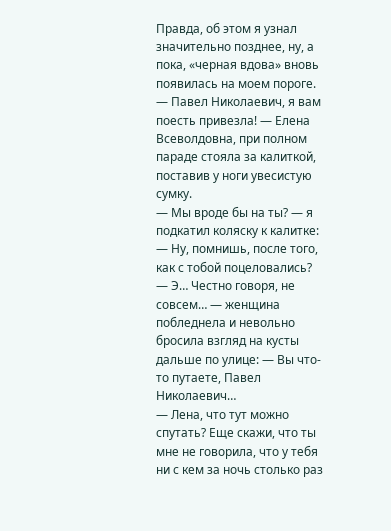Правда, об этом я узнал значительно позднее, ну, а пока, «черная вдова» вновь появилась на моем пороге.
— Павел Николаевич, я вам поесть привезла! — Елена Всеволдовна, при полном параде стояла за калиткой, поставив у ноги увесистую сумку.
— Мы вроде бы на ты? — я подкатил коляску к калитке: — Ну, помнишь, после того, как с тобой поцеловались?
— Э… Честно говоря, не совсем… — женщина побледнела и невольно бросила взгляд на кусты дальше по улице: — Вы что-то путаете, Павел Николаевич…
— Лена, что тут можно спутать? Еще скажи, что ты мне не говорила, что у тебя ни с кем за ночь столько раз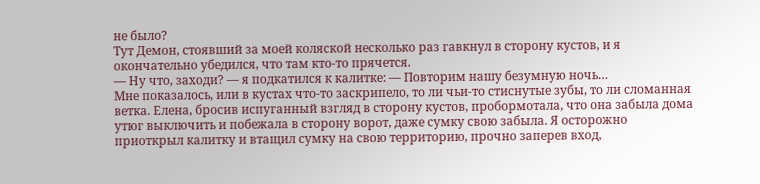не было?
Тут Демон, стоявший за моей коляской несколько раз гавкнул в сторону кустов, и я окончательно убедился, что там кто-то прячется.
— Ну что, заходи? — я подкатился к калитке: — Повторим нашу безумную ночь…
Мне показалось, или в кустах что-то заскрипело, то ли чьи-то стиснутые зубы, то ли сломанная ветка. Елена, бросив испуганный взгляд в сторону кустов, пробормотала, что она забыла дома утюг выключить и побежала в сторону ворот, даже сумку свою забыла. Я осторожно приоткрыл калитку и втащил сумку на свою территорию, прочно заперев вход,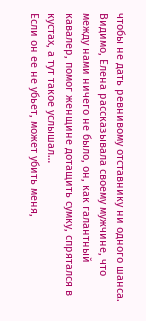чтобы не дать ревнивому отставнику ни одного шанса. Видимо, Елена рассказывала своему мужчине, что между нами ничего не было, он, как галантный кавалер, помог женщине дотащить сумку, спрятался в кустах, а тут такое услышал…
Если он ее не убьет, может убить меня,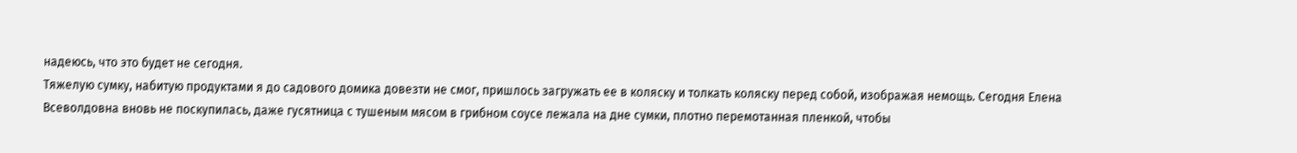надеюсь, что это будет не сегодня.
Тяжелую сумку, набитую продуктами я до садового домика довезти не смог, пришлось загружать ее в коляску и толкать коляску перед собой, изображая немощь. Сегодня Елена Всеволдовна вновь не поскупилась, даже гусятница с тушеным мясом в грибном соусе лежала на дне сумки, плотно перемотанная пленкой, чтобы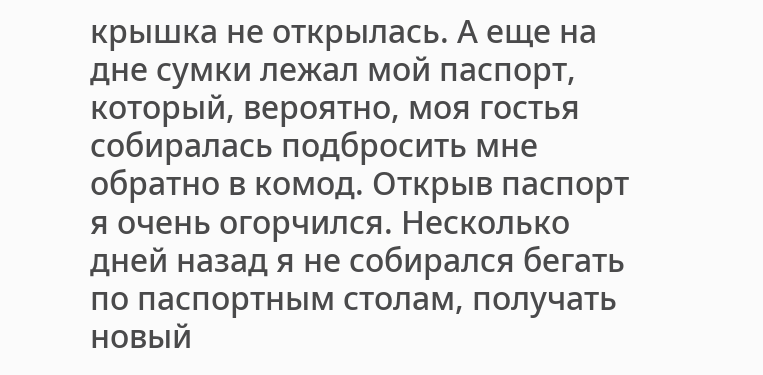крышка не открылась. А еще на дне сумки лежал мой паспорт, который, вероятно, моя гостья собиралась подбросить мне обратно в комод. Открыв паспорт я очень огорчился. Несколько дней назад я не собирался бегать по паспортным столам, получать новый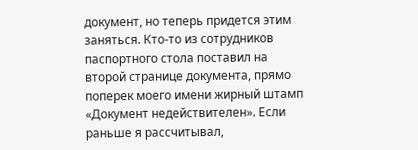документ, но теперь придется этим заняться. Кто-то из сотрудников паспортного стола поставил на второй странице документа, прямо поперек моего имени жирный штамп «Документ недействителен». Если раньше я рассчитывал,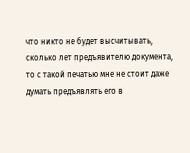что никто не будет высчитывать, сколько лет предъявителю документа, то с такой печатью мне не стоит даже думать предъявлять его в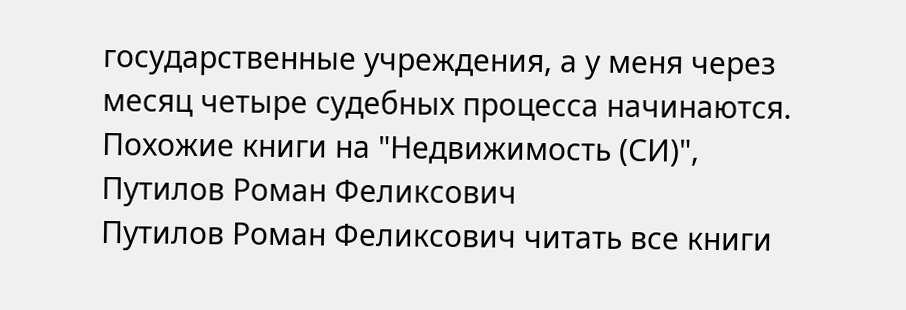государственные учреждения, а у меня через месяц четыре судебных процесса начинаются.
Похожие книги на "Недвижимость (СИ)", Путилов Роман Феликсович
Путилов Роман Феликсович читать все книги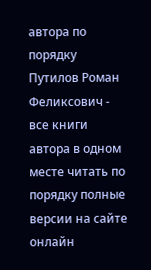автора по порядку
Путилов Роман Феликсович - все книги автора в одном месте читать по порядку полные версии на сайте онлайн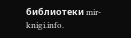библиотеки mir-knigi.info.